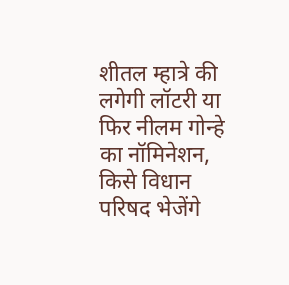शीतल म्हात्रे की लगेगी लॉटरी या फिर नीलम गोन्हे का नॉमिनेशन, किसे विधान परिषद भेजेंगे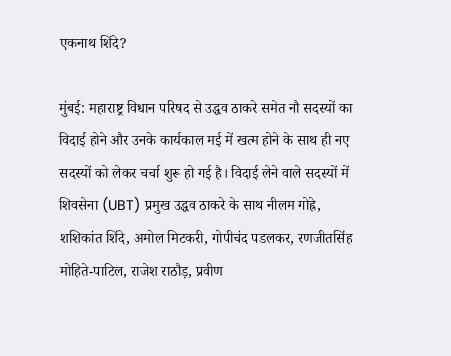एकनाथ शिंदे?

मुंबई: महाराष्ट्र विधान परिषद से उद्धव ठाकरे समेत नौ सदस्यों का विदाई होने और उनके कार्यकाल मई में खत्म होने के साथ ही नए सदस्यों को लेकर चर्चा शुरू हो गई है। विदाई लेने वाले सदस्यों में शिवसेना (UBT) प्रमुख उद्धव ठाकरे के साथ नीलम गोह्रे, शशिकांत शिंदे, अमोल मिटकरी, गोपीचंद पडलकर, रणजीतसिंह मोहिते-पाटिल, राजेश राठौड़, प्रवीण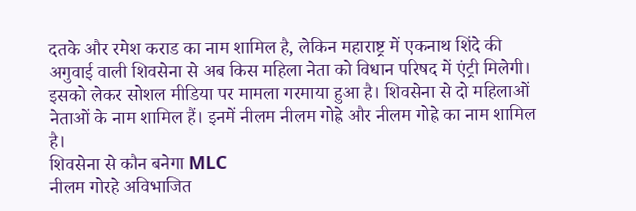दतके और रमेश कराड का नाम शामिल है, लेकिन महाराष्ट्र में एकनाथ शिंदे की अगुवाई वाली शिवसेना से अब किस महिला नेता को विधान परिषद में एंट्री मिलेगी। इसको लेकर सोशल मीडिया पर मामला गरमाया हुआ है। शिवसेना से दो महिलाओं नेताओं के नाम शामिल हैं। इनमें नीलम नीलम गोह्रे और नीलम गोह्रे का नाम शामिल है।
शिवसेना से कौन बनेगा MLC
नीलम गोरहे अविभाजित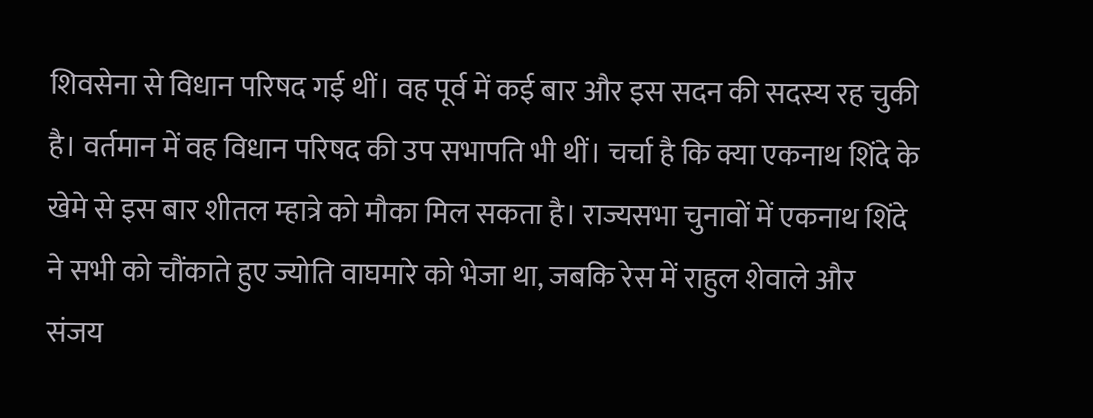शिवसेना से विधान परिषद गई थीं। वह पूर्व में कई बार और इस सदन की सदस्य रह चुकी है। वर्तमान में वह विधान परिषद की उप सभापति भी थीं। चर्चा है कि क्या एकनाथ शिंदे के खेमे से इस बार शीतल म्हात्रे को मौका मिल सकता है। राज्यसभा चुनावों में एकनाथ शिंदे ने सभी को चौंकाते हुए ज्योति वाघमारे को भेजा था, जबकि रेस में राहुल शेवाले और संजय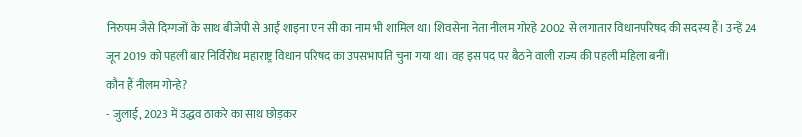निरुपम जैसे दिग्गजों के साथ बीजेपी से आईं शाइना एन सी का नाम भी शामिल था। शिवसेना नेता नीलम गोरहे 2002 से लगातार विधानपरिषद की सदस्य हैं। उन्हें 24 जून 2019 को पहली बार निर्विरोध महाराष्ट्र विधान परिषद का उपसभापति चुना गया था। वह इस पद पर बैठने वाली राज्य की पहली महिला बनीं।
कौन हैं नीलम गोन्हे?
- जुलाई, 2023 में उद्धव ठाकरे का साथ छोड़कर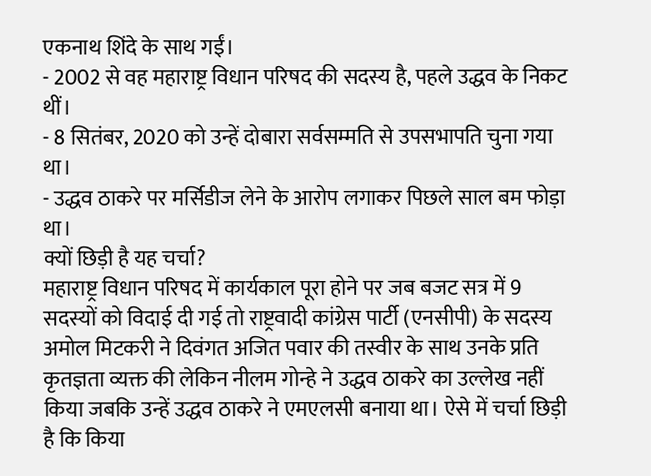एकनाथ शिंदे के साथ गईं।
- 2002 से वह महाराष्ट्र विधान परिषद की सदस्य है, पहले उद्धव के निकट थीं।
- 8 सितंबर, 2020 को उन्हें दोबारा सर्वसम्मति से उपसभापति चुना गया था।
- उद्धव ठाकरे पर मर्सिडीज लेने के आरोप लगाकर पिछले साल बम फोड़ा था।
क्यों छिड़ी है यह चर्चा?
महाराष्ट्र विधान परिषद में कार्यकाल पूरा होने पर जब बजट सत्र में 9 सदस्यों को विदाई दी गई तो राष्ट्रवादी कांग्रेस पार्टी (एनसीपी) के सदस्य अमोल मिटकरी ने दिवंगत अजित पवार की तस्वीर के साथ उनके प्रति कृतज्ञता व्यक्त की लेकिन नीलम गोन्हे ने उद्धव ठाकरे का उल्लेख नहीं किया जबकि उन्हें उद्धव ठाकरे ने एमएलसी बनाया था। ऐसे में चर्चा छिड़ी है कि किया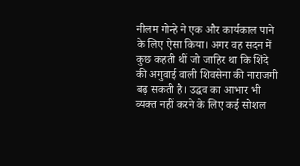नीलम गोन्हे ने एक और कार्यकाल पाने के लिए ऐसा किया। अगर वह सदन में कुछ कहती थीं जो जाहिर था कि शिंदे की अगुवाई वाली शिवसेना की नाराजगी बढ़ सकती है। उद्धव का आभार भी व्यक्त नहीं करने के लिए कई सोशल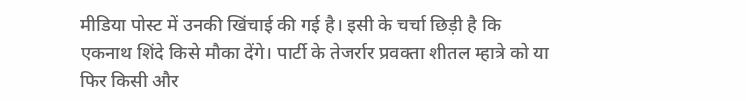मीडिया पोस्ट में उनकी खिंचाई की गई है। इसी के चर्चा छिड़ी है कि एकनाथ शिंदे किसे मौका देंगे। पार्टी के तेजर्रार प्रवक्ता शीतल म्हात्रे को या फिर किसी और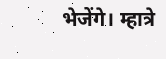भेजेंगे। म्हात्रे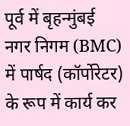पूर्व में बृहन्मुंबई नगर निगम (BMC) में पार्षद (कॉर्पोरेटर) के रूप में कार्य कर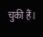चुकी हैं।